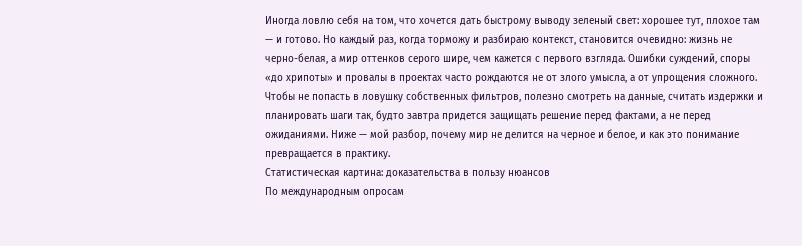Иногда ловлю себя на том, что хочется дать быстрому выводу зеленый свет: хорошее тут, плохое там — и готово. Но каждый раз, когда торможу и разбираю контекст, становится очевидно: жизнь не черно-белая, а мир оттенков серого шире, чем кажется с первого взгляда. Ошибки суждений, споры «до хрипоты» и провалы в проектах часто рождаются не от злого умысла, а от упрощения сложного. Чтобы не попасть в ловушку собственных фильтров, полезно смотреть на данные, считать издержки и планировать шаги так, будто завтра придется защищать решение перед фактами, а не перед ожиданиями. Ниже — мой разбор, почему мир не делится на черное и белое, и как это понимание превращается в практику.
Статистическая картина: доказательства в пользу нюансов
По международным опросам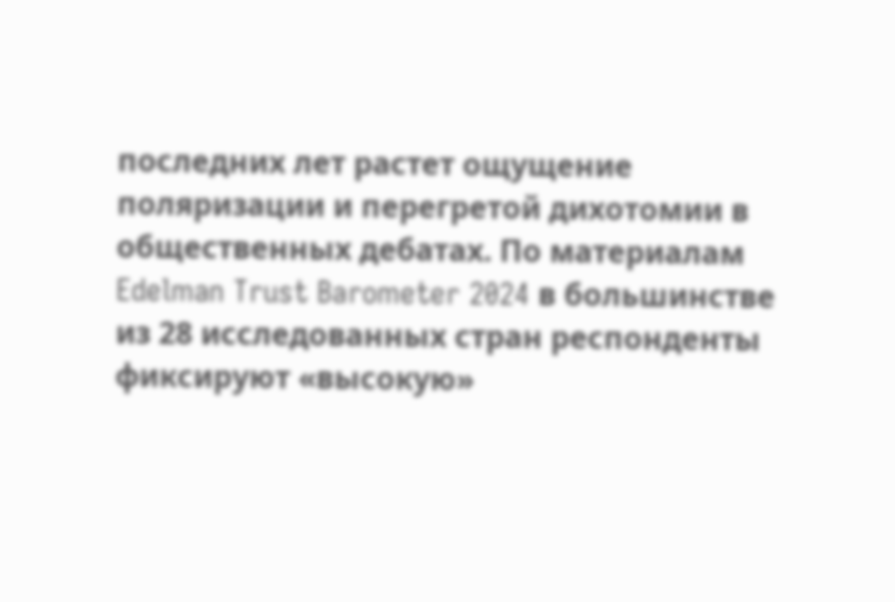последних лет растет ощущение поляризации и перегретой дихотомии в общественных дебатах. По материалам Edelman Trust Barometer 2024 в большинстве из 28 исследованных стран респонденты фиксируют «высокую»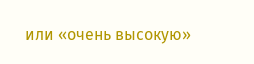или «очень высокую»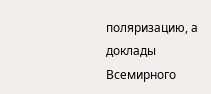поляризацию, а доклады Всемирного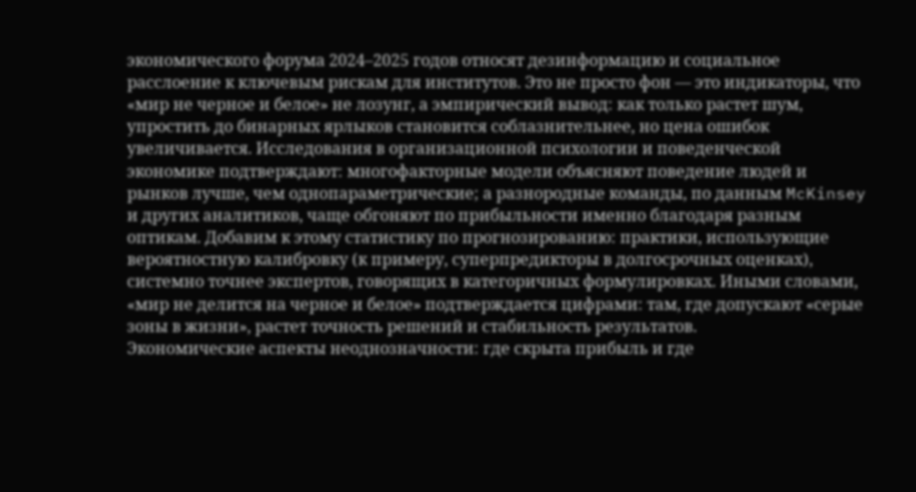экономического форума 2024–2025 годов относят дезинформацию и социальное расслоение к ключевым рискам для институтов. Это не просто фон — это индикаторы, что «мир не черное и белое» не лозунг, а эмпирический вывод: как только растет шум, упростить до бинарных ярлыков становится соблазнительнее, но цена ошибок увеличивается. Исследования в организационной психологии и поведенческой экономике подтверждают: многофакторные модели объясняют поведение людей и рынков лучше, чем однопараметрические; а разнородные команды, по данным McKinsey и других аналитиков, чаще обгоняют по прибыльности именно благодаря разным оптикам. Добавим к этому статистику по прогнозированию: практики, использующие вероятностную калибровку (к примеру, суперпредикторы в долгосрочных оценках), системно точнее экспертов, говорящих в категоричных формулировках. Иными словами, «мир не делится на черное и белое» подтверждается цифрами: там, где допускают «серые зоны в жизни», растет точность решений и стабильность результатов.
Экономические аспекты неоднозначности: где скрыта прибыль и где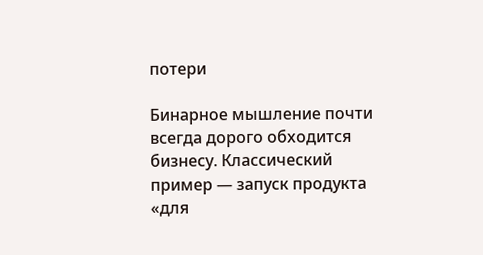потери

Бинарное мышление почти всегда дорого обходится бизнесу. Классический пример — запуск продукта «для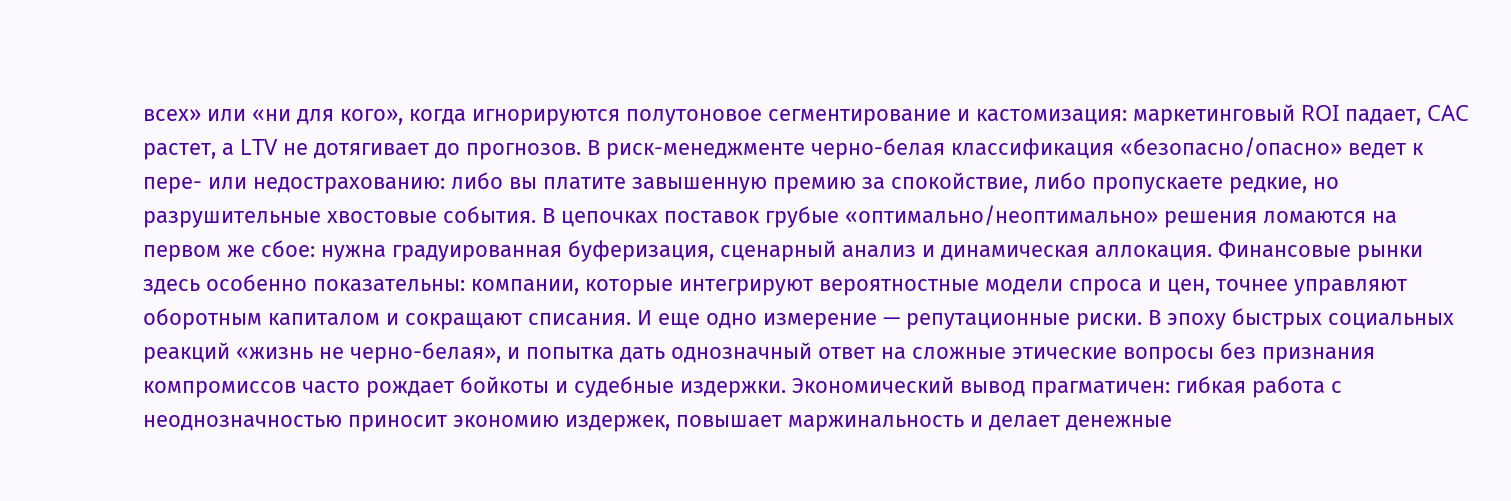всех» или «ни для кого», когда игнорируются полутоновое сегментирование и кастомизация: маркетинговый ROI падает, CAC растет, а LTV не дотягивает до прогнозов. В риск-менеджменте черно-белая классификация «безопасно/опасно» ведет к пере- или недострахованию: либо вы платите завышенную премию за спокойствие, либо пропускаете редкие, но разрушительные хвостовые события. В цепочках поставок грубые «оптимально/неоптимально» решения ломаются на первом же сбое: нужна градуированная буферизация, сценарный анализ и динамическая аллокация. Финансовые рынки здесь особенно показательны: компании, которые интегрируют вероятностные модели спроса и цен, точнее управляют оборотным капиталом и сокращают списания. И еще одно измерение — репутационные риски. В эпоху быстрых социальных реакций «жизнь не черно-белая», и попытка дать однозначный ответ на сложные этические вопросы без признания компромиссов часто рождает бойкоты и судебные издержки. Экономический вывод прагматичен: гибкая работа с неоднозначностью приносит экономию издержек, повышает маржинальность и делает денежные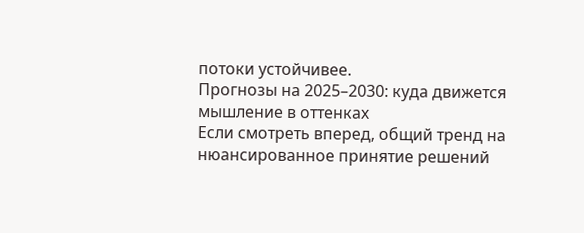потоки устойчивее.
Прогнозы на 2025–2030: куда движется мышление в оттенках
Если смотреть вперед, общий тренд на нюансированное принятие решений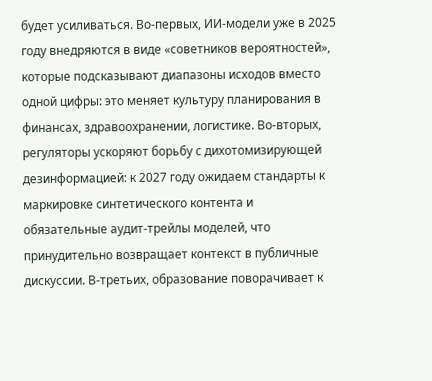будет усиливаться. Во‑первых, ИИ-модели уже в 2025 году внедряются в виде «советников вероятностей», которые подсказывают диапазоны исходов вместо одной цифры: это меняет культуру планирования в финансах, здравоохранении, логистике. Во‑вторых, регуляторы ускоряют борьбу с дихотомизирующей дезинформацией: к 2027 году ожидаем стандарты к маркировке синтетического контента и обязательные аудит-трейлы моделей, что принудительно возвращает контекст в публичные дискуссии. В‑третьих, образование поворачивает к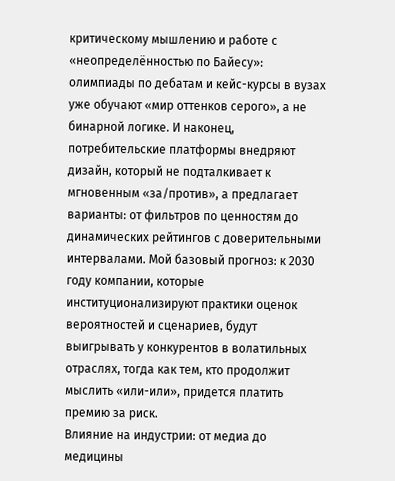критическому мышлению и работе с «неопределённостью по Байесу»: олимпиады по дебатам и кейс-курсы в вузах уже обучают «мир оттенков серого», а не бинарной логике. И наконец, потребительские платформы внедряют дизайн, который не подталкивает к мгновенным «за/против», а предлагает варианты: от фильтров по ценностям до динамических рейтингов с доверительными интервалами. Мой базовый прогноз: к 2030 году компании, которые институционализируют практики оценок вероятностей и сценариев, будут выигрывать у конкурентов в волатильных отраслях, тогда как тем, кто продолжит мыслить «или-или», придется платить премию за риск.
Влияние на индустрии: от медиа до медицины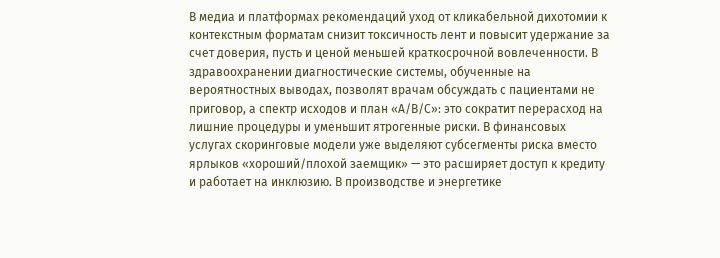В медиа и платформах рекомендаций уход от кликабельной дихотомии к контекстным форматам снизит токсичность лент и повысит удержание за счет доверия, пусть и ценой меньшей краткосрочной вовлеченности. В здравоохранении диагностические системы, обученные на вероятностных выводах, позволят врачам обсуждать с пациентами не приговор, а спектр исходов и план «А/В/С»: это сократит перерасход на лишние процедуры и уменьшит ятрогенные риски. В финансовых услугах скоринговые модели уже выделяют субсегменты риска вместо ярлыков «хороший/плохой заемщик» — это расширяет доступ к кредиту и работает на инклюзию. В производстве и энергетике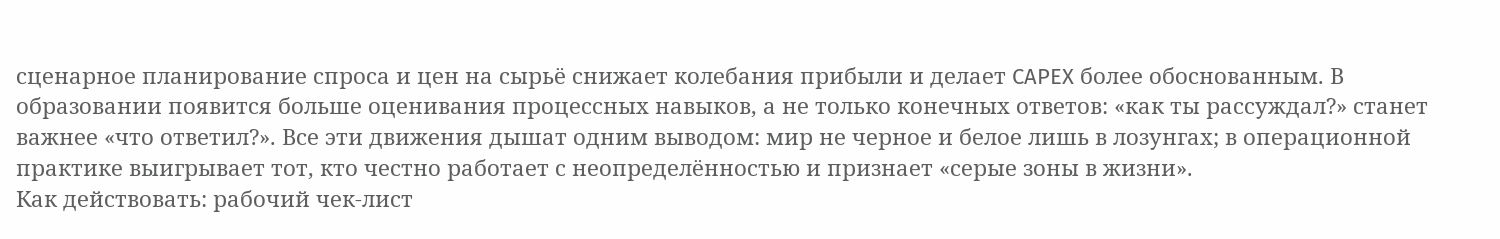сценарное планирование спроса и цен на сырьё снижает колебания прибыли и делает CAPEX более обоснованным. В образовании появится больше оценивания процессных навыков, а не только конечных ответов: «как ты рассуждал?» станет важнее «что ответил?». Все эти движения дышат одним выводом: мир не черное и белое лишь в лозунгах; в операционной практике выигрывает тот, кто честно работает с неопределённостью и признает «серые зоны в жизни».
Как действовать: рабочий чек-лист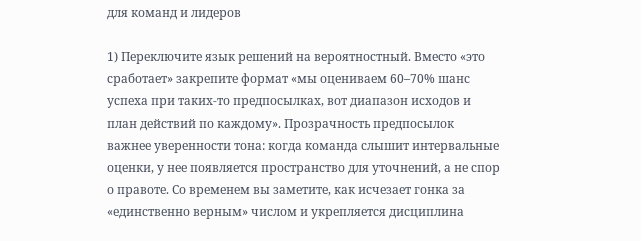для команд и лидеров

1) Переключите язык решений на вероятностный. Вместо «это сработает» закрепите формат «мы оцениваем 60–70% шанс успеха при таких-то предпосылках, вот диапазон исходов и план действий по каждому». Прозрачность предпосылок важнее уверенности тона: когда команда слышит интервальные оценки, у нее появляется пространство для уточнений, а не спор о правоте. Со временем вы заметите, как исчезает гонка за «единственно верным» числом и укрепляется дисциплина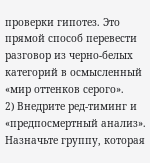проверки гипотез. Это прямой способ перевести разговор из черно-белых категорий в осмысленный «мир оттенков серого».
2) Внедрите ред-тиминг и «предпосмертный анализ». Назначьте группу, которая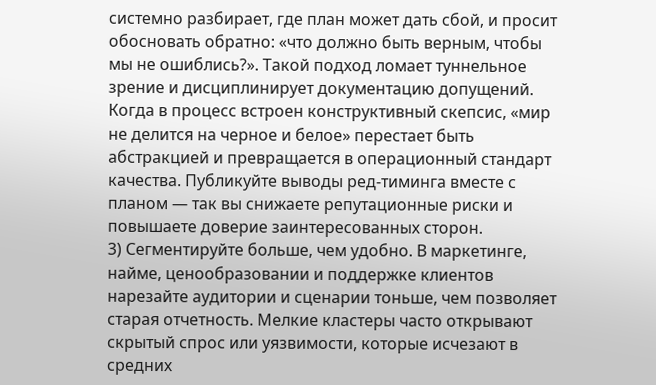системно разбирает, где план может дать сбой, и просит обосновать обратно: «что должно быть верным, чтобы мы не ошиблись?». Такой подход ломает туннельное зрение и дисциплинирует документацию допущений. Когда в процесс встроен конструктивный скепсис, «мир не делится на черное и белое» перестает быть абстракцией и превращается в операционный стандарт качества. Публикуйте выводы ред-тиминга вместе с планом — так вы снижаете репутационные риски и повышаете доверие заинтересованных сторон.
3) Сегментируйте больше, чем удобно. В маркетинге, найме, ценообразовании и поддержке клиентов нарезайте аудитории и сценарии тоньше, чем позволяет старая отчетность. Мелкие кластеры часто открывают скрытый спрос или уязвимости, которые исчезают в средних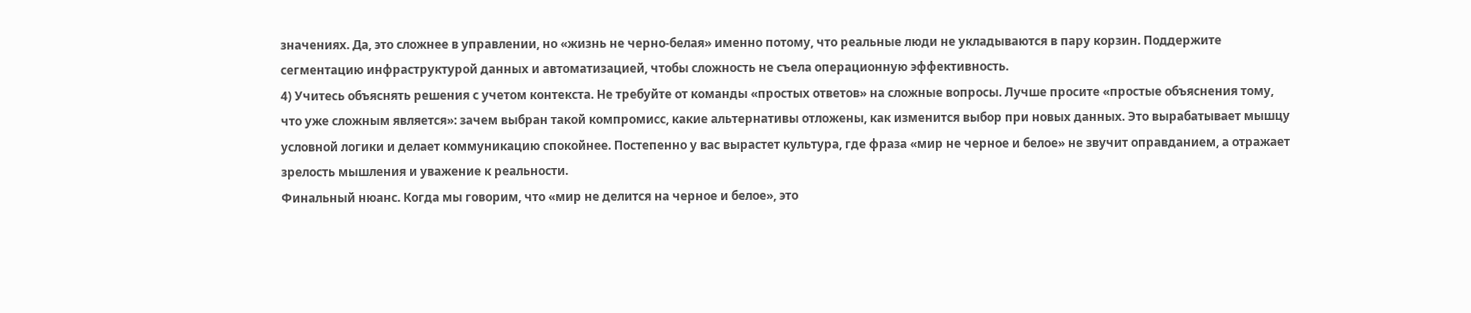значениях. Да, это сложнее в управлении, но «жизнь не черно-белая» именно потому, что реальные люди не укладываются в пару корзин. Поддержите сегментацию инфраструктурой данных и автоматизацией, чтобы сложность не съела операционную эффективность.
4) Учитесь объяснять решения с учетом контекста. Не требуйте от команды «простых ответов» на сложные вопросы. Лучше просите «простые объяснения тому, что уже сложным является»: зачем выбран такой компромисс, какие альтернативы отложены, как изменится выбор при новых данных. Это вырабатывает мышцу условной логики и делает коммуникацию спокойнее. Постепенно у вас вырастет культура, где фраза «мир не черное и белое» не звучит оправданием, а отражает зрелость мышления и уважение к реальности.
Финальный нюанс. Когда мы говорим, что «мир не делится на черное и белое», это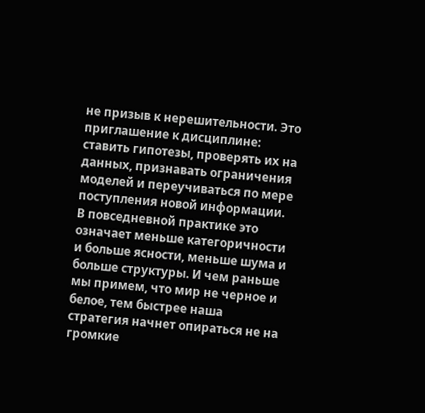не призыв к нерешительности. Это приглашение к дисциплине: ставить гипотезы, проверять их на данных, признавать ограничения моделей и переучиваться по мере поступления новой информации. В повседневной практике это означает меньше категоричности и больше ясности, меньше шума и больше структуры. И чем раньше мы примем, что мир не черное и белое, тем быстрее наша стратегия начнет опираться не на громкие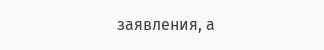заявления, а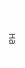на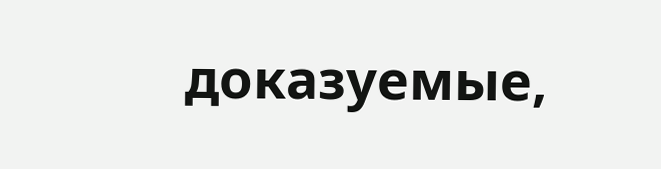доказуемые,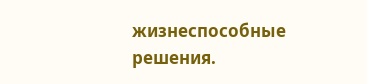жизнеспособные решения.